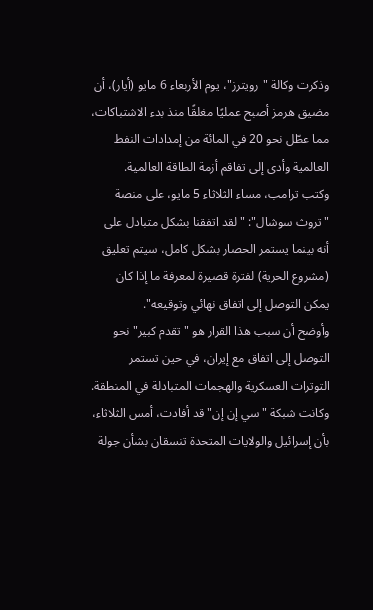وذكرت وكالة "رويترز"، يوم الأربعاء 6 مايو (أيار)، أن مضيق هرمز أصبح عمليًا مغلقًا منذ بدء الاشتباكات، مما عطّل نحو 20 في المائة من إمدادات النفط العالمية وأدى إلى تفاقم أزمة الطاقة العالمية.
وكتب ترامب، مساء الثلاثاء 5 مايو، على منصة "تروث سوشال": "لقد اتفقنا بشكل متبادل على أنه بينما يستمر الحصار بشكل كامل، سيتم تعليق (مشروع الحرية) لفترة قصيرة لمعرفة ما إذا كان يمكن التوصل إلى اتفاق نهائي وتوقيعه".
وأوضح أن سبب هذا القرار هو "تقدم كبير" نحو التوصل إلى اتفاق مع إيران، في حين تستمر التوترات العسكرية والهجمات المتبادلة في المنطقة.
وكانت شبكة "سي إن إن" قد أفادت، أمس الثلاثاء، بأن إسرائيل والولايات المتحدة تنسقان بشأن جولة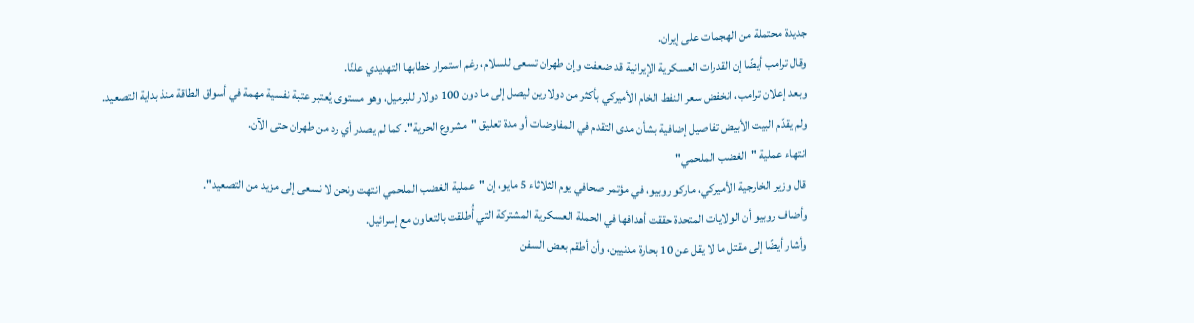جديدة محتملة من الهجمات على إيران.
وقال ترامب أيضًا إن القدرات العسكرية الإيرانية قد ضعفت وإن طهران تسعى للسلام، رغم استمرار خطابها التهديدي علنًا.
وبعد إعلان ترامب، انخفض سعر النفط الخام الأميركي بأكثر من دولارين ليصل إلى ما دون 100 دولار للبرميل، وهو مستوى يُعتبر عتبة نفسية مهمة في أسواق الطاقة منذ بداية التصعيد.
ولم يقدّم البيت الأبيض تفاصيل إضافية بشأن مدى التقدم في المفاوضات أو مدة تعليق "مشروع الحرية". كما لم يصدر أي رد من طهران حتى الآن.
انتهاء عملية "الغضب الملحمي"
قال وزير الخارجية الأميركي، ماركو روبيو، في مؤتمر صحافي يوم الثلاثاء 5 مايو، إن "عملية الغضب الملحمي انتهت ونحن لا نسعى إلى مزيد من التصعيد".
وأضاف روبيو أن الولايات المتحدة حققت أهدافها في الحملة العسكرية المشتركة التي أُطلقت بالتعاون مع إسرائيل.
وأشار أيضًا إلى مقتل ما لا يقل عن 10 بحارة مدنيين، وأن أطقم بعض السفن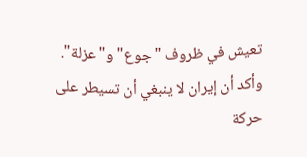تعيش في ظروف "جوع" و"عزلة".
وأكد أن إيران لا ينبغي أن تسيطر على حركة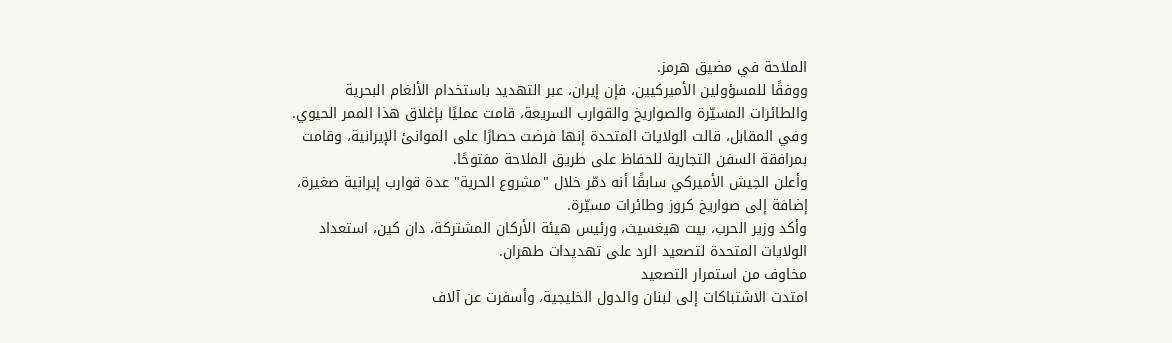الملاحة في مضيق هرمز.
ووفقًا للمسؤولين الأميركيين، فإن إيران، عبر التهديد باستخدام الألغام البحرية والطائرات المسيّرة والصواريخ والقوارب السريعة، قامت عمليًا بإغلاق هذا الممر الحيوي.
وفي المقابل، قالت الولايات المتحدة إنها فرضت حصارًا على الموانئ الإيرانية، وقامت بمرافقة السفن التجارية للحفاظ على طريق الملاحة مفتوحًا.
وأعلن الجيش الأميركي سابقًا أنه دمّر خلال "مشروع الحرية" عدة قوارب إيرانية صغيرة، إضافة إلى صواريخ كروز وطائرات مسيّرة.
وأكد وزير الحرب، بيت هيغسيث، ورئيس هيئة الأركان المشتركة، دان كين، استعداد الولايات المتحدة لتصعيد الرد على تهديدات طهران.
مخاوف من استمرار التصعيد
امتدت الاشتباكات إلى لبنان والدول الخليجية، وأسفرت عن آلاف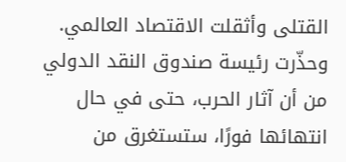القتلى وأثقلت الاقتصاد العالمي.
وحذّرت رئيسة صندوق النقد الدولي من أن آثار الحرب، حتى في حال انتهائها فورًا، ستستغرق من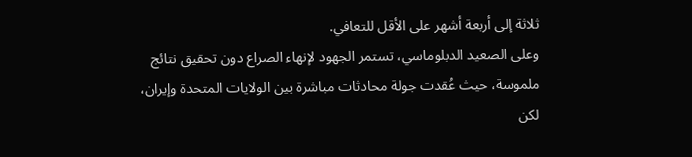ثلاثة إلى أربعة أشهر على الأقل للتعافي.
وعلى الصعيد الدبلوماسي، تستمر الجهود لإنهاء الصراع دون تحقيق نتائج ملموسة، حيث عُقدت جولة محادثات مباشرة بين الولايات المتحدة وإيران، لكن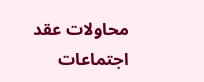محاولات عقد اجتماعات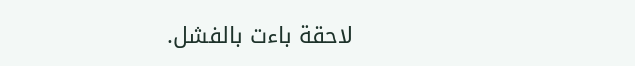لاحقة باءت بالفشل.